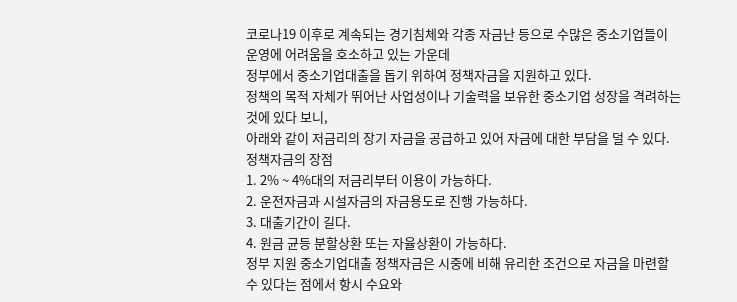코로나19 이후로 계속되는 경기침체와 각종 자금난 등으로 수많은 중소기업들이 운영에 어려움을 호소하고 있는 가운데
정부에서 중소기업대출을 돕기 위하여 정책자금을 지원하고 있다.
정책의 목적 자체가 뛰어난 사업성이나 기술력을 보유한 중소기업 성장을 격려하는 것에 있다 보니,
아래와 같이 저금리의 장기 자금을 공급하고 있어 자금에 대한 부담을 덜 수 있다.
정책자금의 장점
1. 2% ~ 4%대의 저금리부터 이용이 가능하다.
2. 운전자금과 시설자금의 자금용도로 진행 가능하다.
3. 대출기간이 길다.
4. 원금 균등 분할상환 또는 자율상환이 가능하다.
정부 지원 중소기업대출 정책자금은 시중에 비해 유리한 조건으로 자금을 마련할 수 있다는 점에서 항시 수요와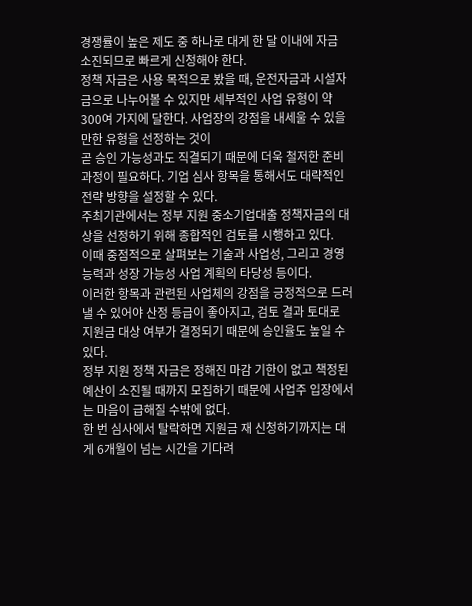경쟁률이 높은 제도 중 하나로 대게 한 달 이내에 자금 소진되므로 빠르게 신청해야 한다.
정책 자금은 사용 목적으로 봤을 때, 운전자금과 시설자금으로 나누어볼 수 있지만 세부적인 사업 유형이 약 300여 가지에 달한다. 사업장의 강점을 내세울 수 있을 만한 유형을 선정하는 것이
곧 승인 가능성과도 직결되기 때문에 더욱 철저한 준비과정이 필요하다. 기업 심사 항목을 통해서도 대략적인 전략 방향을 설정할 수 있다.
주최기관에서는 정부 지원 중소기업대출 정책자금의 대상을 선정하기 위해 종합적인 검토를 시행하고 있다.
이때 중점적으로 살펴보는 기술과 사업성, 그리고 경영능력과 성장 가능성 사업 계획의 타당성 등이다.
이러한 항목과 관련된 사업체의 강점을 긍정적으로 드러낼 수 있어야 산정 등급이 좋아지고, 검토 결과 토대로 지원금 대상 여부가 결정되기 때문에 승인율도 높일 수 있다.
정부 지원 정책 자금은 정해진 마감 기한이 없고 책정된 예산이 소진될 때까지 모집하기 때문에 사업주 입장에서는 마음이 급해질 수밖에 없다.
한 번 심사에서 탈락하면 지원금 재 신청하기까지는 대게 6개월이 넘는 시간을 기다려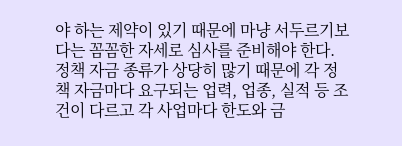야 하는 제약이 있기 때문에 마냥 서두르기보다는 꼼꼼한 자세로 심사를 준비해야 한다.
정책 자금 종류가 상당히 많기 때문에 각 정책 자금마다 요구되는 업력, 업종, 실적 등 조건이 다르고 각 사업마다 한도와 금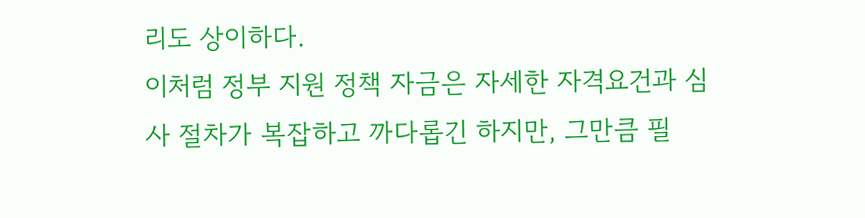리도 상이하다.
이처럼 정부 지원 정책 자금은 자세한 자격요건과 심사 절차가 복잡하고 까다롭긴 하지만, 그만큼 필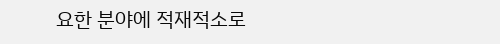요한 분야에 적재적소로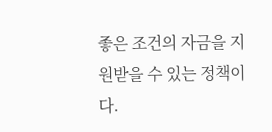좋은 조건의 자금을 지원받을 수 있는 정책이다.